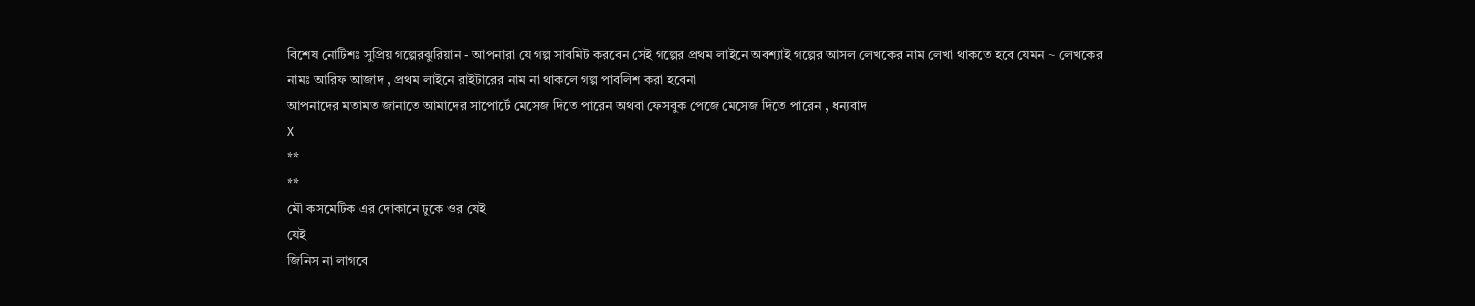বিশেষ নোটিশঃ সুপ্রিয় গল্পেরঝুরিয়ান - আপনারা যে গল্প সাবমিট করবেন সেই গল্পের প্রথম লাইনে অবশ্যাই গল্পের আসল লেখকের নাম লেখা থাকতে হবে যেমন ~ লেখকের নামঃ আরিফ আজাদ , প্রথম লাইনে রাইটারের নাম না থাকলে গল্প পাবলিশ করা হবেনা
আপনাদের মতামত জানাতে আমাদের সাপোর্টে মেসেজ দিতে পারেন অথবা ফেসবুক পেজে মেসেজ দিতে পারেন , ধন্যবাদ
X
**
**
মৌ কসমেটিক এর দোকানে ঢুকে ওর যেই
যেই
জিনিস না লাগবে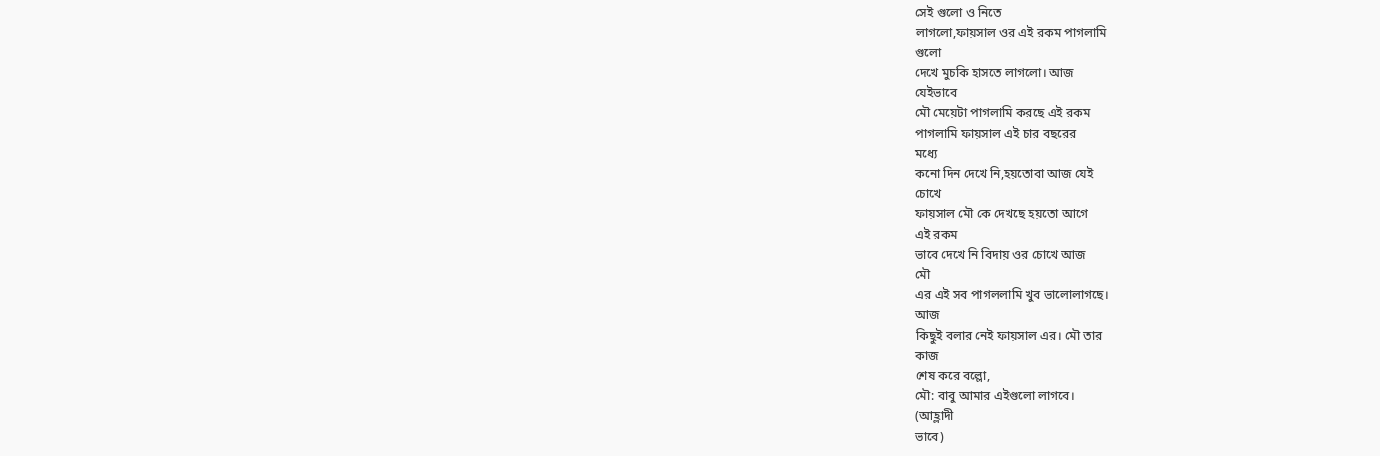সেই গুলো ও নিতে
লাগলো,ফায়সাল ওর এই রকম পাগলামি
গুলো
দেখে মুচকি হাসতে লাগলো। আজ
যেইভাবে
মৌ মেয়েটা পাগলামি করছে এই রকম
পাগলামি ফায়সাল এই চার বছরের
মধ্যে
কনো দিন দেখে নি,হয়তোবা আজ যেই
চোখে
ফায়সাল মৌ কে দেখছে হয়তো আগে
এই রকম
ভাবে দেখে নি বিদায় ওর চোখে আজ
মৌ
এর এই সব পাগললামি খুব ভালোলাগছে।
আজ
কিছুই বলার নেই ফায়সাল এর। মৌ তার
কাজ
শেষ করে বল্লো,
মৌ: বাবু আমার এইগুলো লাগবে।
(আহ্লাদী
ভাবে)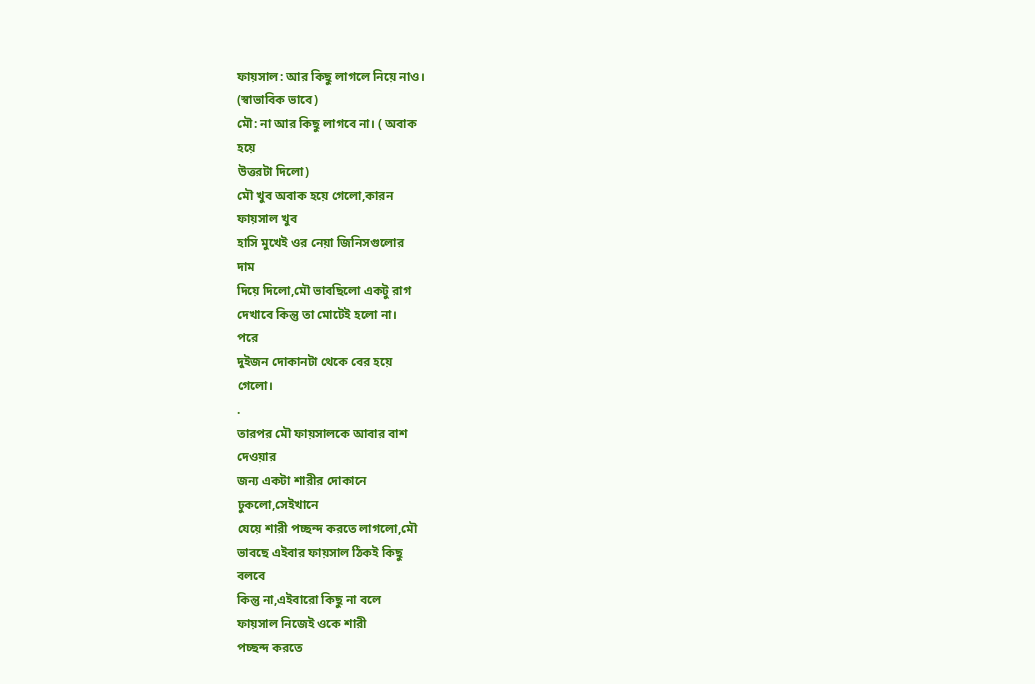ফায়সাল: আর কিছু লাগলে নিয়ে নাও।
(স্বাভাবিক ভাবে)
মৌ: না আর কিছু লাগবে না। ( অবাক
হয়ে
উত্তরটা দিলো)
মৌ খুব অবাক হয়ে গেলো,কারন
ফায়সাল খুব
হাসি মুখেই ওর নেয়া জিনিসগুলোর
দাম
দিয়ে দিলো,মৌ ভাবছিলো একটু রাগ
দেখাবে কিন্তু তা মোটেই হলো না।
পরে
দুইজন দোকানটা থেকে বের হয়ে
গেলো।
.
তারপর মৌ ফায়সালকে আবার বাশ
দেওয়ার
জন্য একটা শারীর দোকানে
ঢুকলো,সেইখানে
যেয়ে শারী পচ্ছন্দ করতে লাগলো,মৌ
ভাবছে এইবার ফায়সাল ঠিকই কিছু
বলবে
কিন্তু না,এইবারো কিছু না বলে
ফায়সাল নিজেই ওকে শারী
পচ্ছন্দ করতে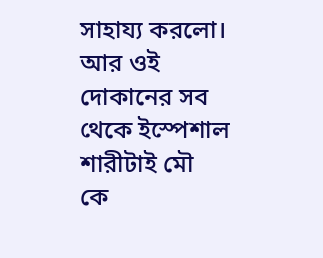সাহায্য করলো। আর ওই
দোকানের সব থেকে ইস্পেশাল
শারীটাই মৌ
কে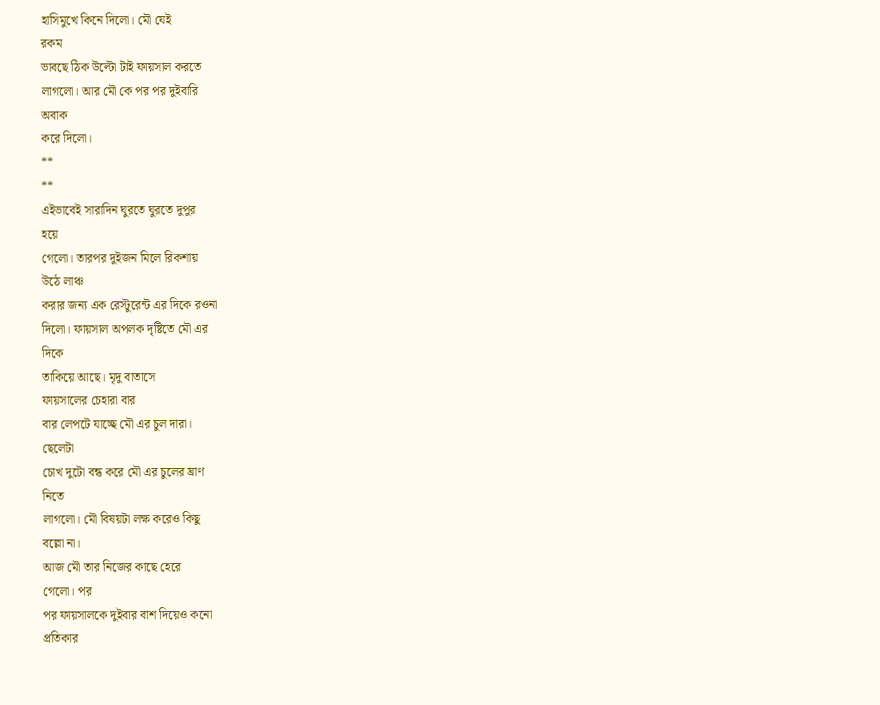হাসিমুখে কিনে দিলো। মৌ যেই
রকম
ভাবছে ঠিক উল্টো টাই ফায়সাল করতে
লাগলো। আর মৌ কে পর পর দুইবারি
অবাক
করে দিলো।
**
**
এইভাবেই সারাদিন ঘুরতে ঘুরতে দুপুর
হয়ে
গেলো। তারপর দুইজন মিলে রিকশায়
উঠে লাঞ্চ
করার জন্য এক রেস্টুরেন্ট এর দিকে রওনা
দিলো। ফায়সাল অপলক দৃষ্টিতে মৌ এর
দিকে
তাকিয়ে আছে। মৃদু বাতাসে
ফায়সালের চেহারা বার
বার লেপটে যাচ্ছে মৌ এর চুল দারা।
ছেলেটা
চোখ দুটো বন্ধ করে মৌ এর চুলের ঘ্রাণ
নিতে
লাগলো। মৌ বিষয়টা লক্ষ করেও কিছু
বল্লো না।
আজ মৌ তার নিজের কাছে হেরে
গেলো। পর
পর ফায়সালকে দুইবার বাশ দিয়েও কনো
প্রতিকার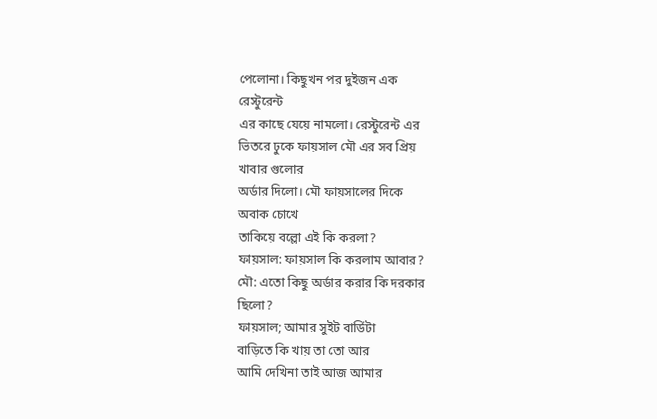পেলোনা। কিছুখন পর দুইজন এক
রেস্টুরেন্ট
এর কাছে যেয়ে নামলো। রেস্টুরেন্ট এর
ভিতরে ঢুকে ফায়সাল মৌ এর সব প্রিয়
খাবার গুলোর
অর্ডার দিলো। মৌ ফায়সালের দিকে
অবাক চোখে
তাকিয়ে বল্লো এই কি করলা?
ফায়সাল: ফায়সাল কি করলাম আবার?
মৌ: এতো কিছু অর্ডার করার কি দরকার
ছিলো?
ফায়সাল; আমার সুইট বার্ডিটা
বাড়িতে কি খায় তা তো আর
আমি দেখিনা তাই আজ আমার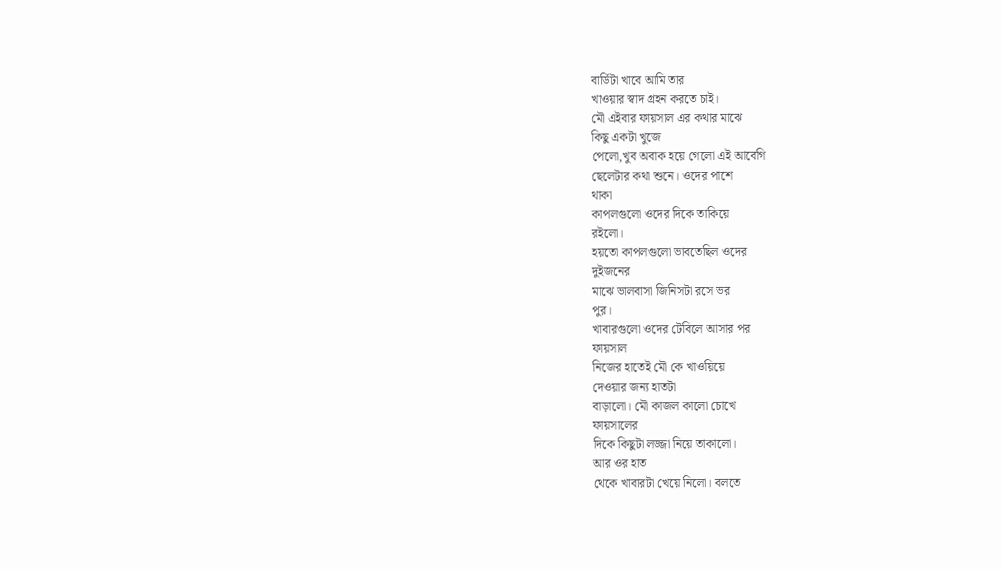বার্ডিটা খাবে আমি তার
খাওয়ার স্বাদ গ্রহন করতে চাই।
মৌ এইবার ফায়সাল এর কথার মাঝে
কিছু একটা খুজে
পেলো,খুব অবাক হয়ে গেলো এই আবেগি
ছেলেটার কথা শুনে। ওদের পাশে
থাকা
কাপলগুলো ওদের দিকে তাকিয়ে
রইলো।
হয়তো কাপলগুলো ভাবতেছিল ওদের
দুইজনের
মাঝে ভালবাসা জিনিসটা রসে ভর
পুর।
খাবারগুলো ওদের টেবিলে আসার পর
ফায়সাল
নিজের হাতেই মৌ কে খাওয়িয়ে
দেওয়ার জন্য হাতটা
বাড়ালো। মৌ কাজল কালো চোখে
ফায়সালের
দিকে কিছুটা লজ্জা নিয়ে তাকালো।
আর ওর হাত
থেকে খাবারটা খেয়ে নিলো। বলতে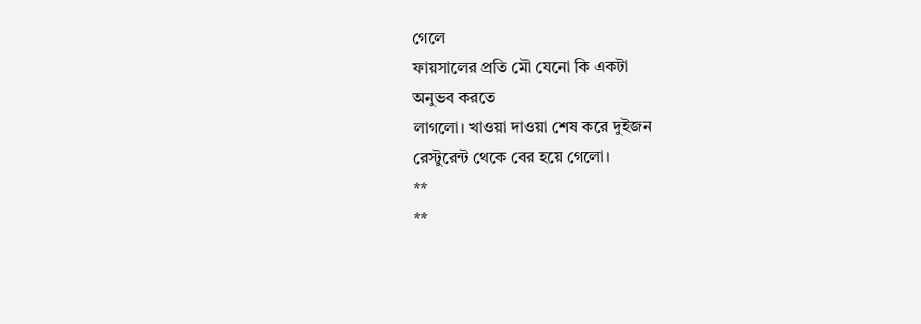গেলে
ফায়সালের প্রতি মৌ যেনো কি একটা
অনুভব করতে
লাগলো। খাওয়া দাওয়া শেষ করে দুইজন
রেস্টুরেন্ট থেকে বের হয়ে গেলো।
**
**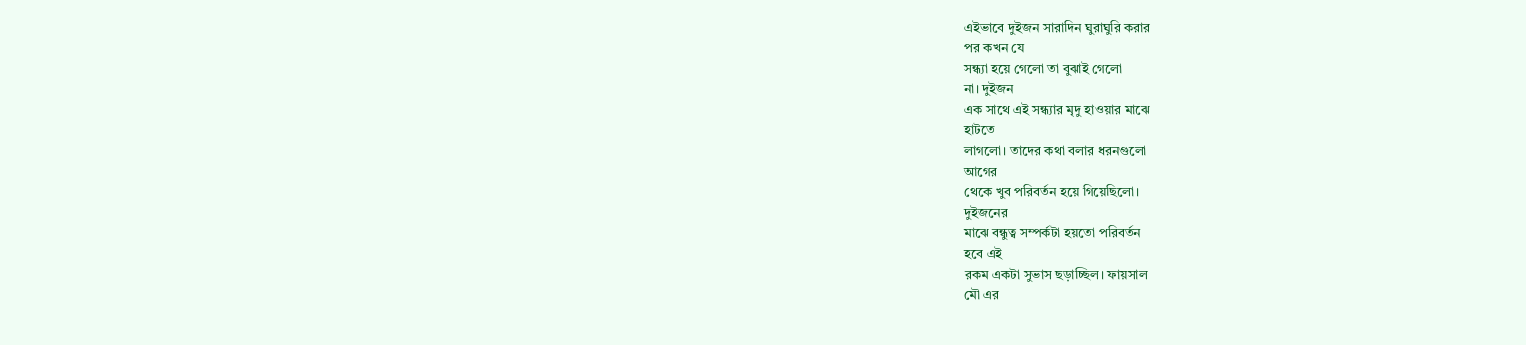এইভাবে দুইজন সারাদিন ঘুরাঘুরি করার
পর কখন যে
সন্ধ্যা হয়ে গেলো তা বুঝাই গেলো
না। দুইজন
এক সাথে এই সন্ধ্যার মৃদু হাওয়ার মাঝে
হাটতে
লাগলো। তাদের কথা বলার ধরনগুলো
আগের
থেকে খুব পরিবর্তন হয়ে গিয়েছিলো।
দুইজনের
মাঝে বন্ধুত্ব সম্পর্কটা হয়তো পরিবর্তন
হবে এই
রকম একটা সুভাস ছড়াচ্ছিল। ফায়সাল
মৌ এর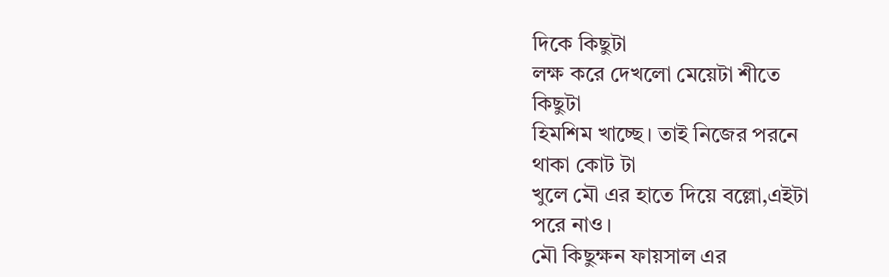দিকে কিছুটা
লক্ষ করে দেখলো মেয়েটা শীতে
কিছুটা
হিমশিম খাচ্ছে। তাই নিজের পরনে
থাকা কোট টা
খুলে মৌ এর হাতে দিয়ে বল্লো,এইটা
পরে নাও।
মৌ কিছুক্ষন ফায়সাল এর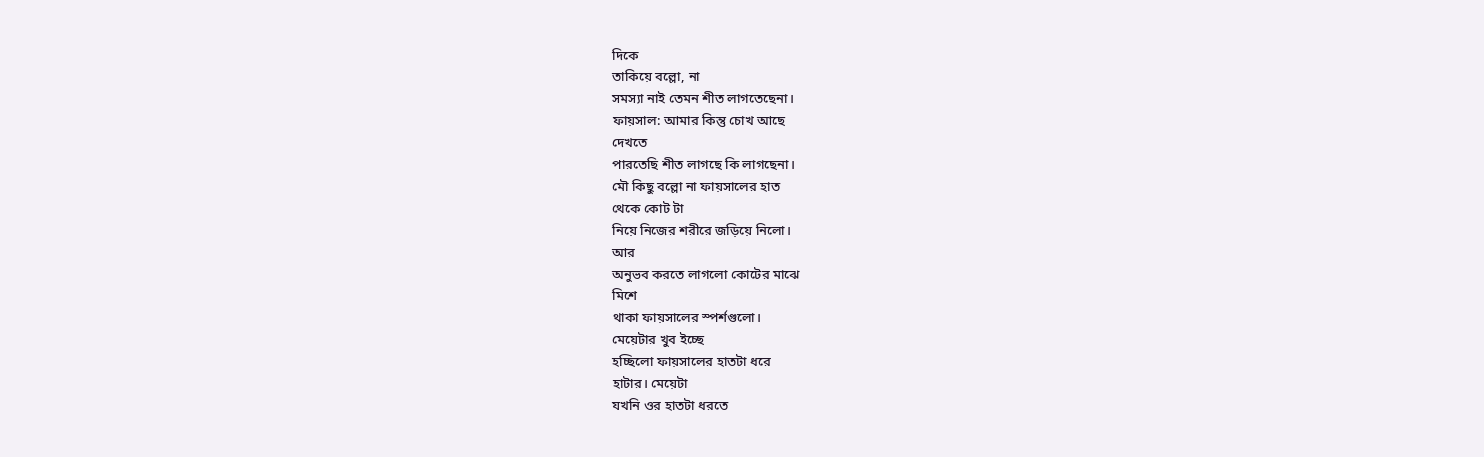দিকে
তাকিয়ে বল্লো, না
সমস্যা নাই তেমন শীত লাগতেছেনা।
ফায়সাল: আমার কিন্তু চোখ আছে
দেখতে
পারতেছি শীত লাগছে কি লাগছেনা।
মৌ কিছু বল্লো না ফায়সালের হাত
থেকে কোট টা
নিয়ে নিজের শরীরে জড়িয়ে নিলো।
আর
অনুভব করতে লাগলো কোটের মাঝে
মিশে
থাকা ফায়সালের স্পর্শগুলো।
মেয়েটার খুব ইচ্ছে
হচ্ছিলো ফায়সালের হাতটা ধরে
হাটার। মেয়েটা
যখনি ওর হাতটা ধরতে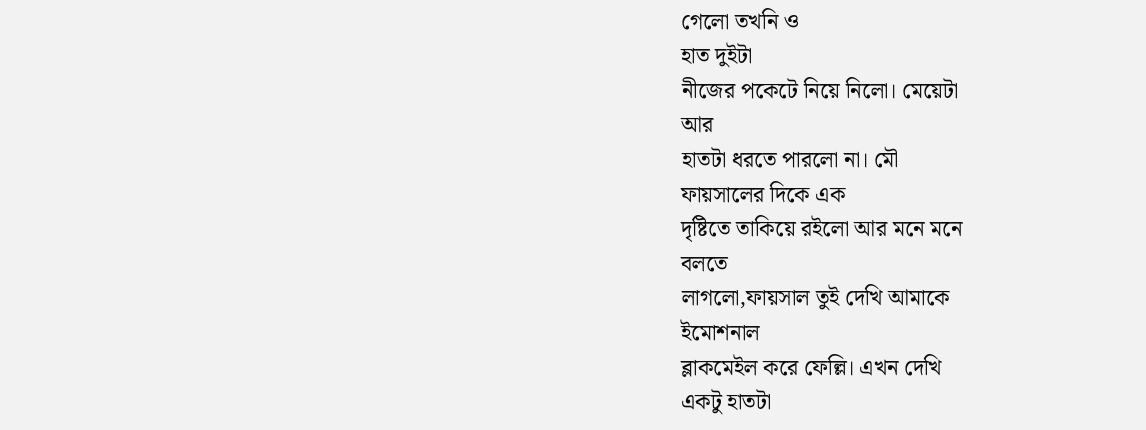গেলো তখনি ও
হাত দুইটা
নীজের পকেটে নিয়ে নিলো। মেয়েটা
আর
হাতটা ধরতে পারলো না। মৌ
ফায়সালের দিকে এক
দৃষ্টিতে তাকিয়ে রইলো আর মনে মনে
বলতে
লাগলো,ফায়সাল তুই দেখি আমাকে
ইমোশনাল
ব্লাকমেইল করে ফেল্লি। এখন দেখি
একটু হাতটা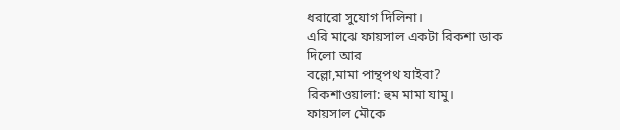ধরারো সুযোগ দিলিনা।
এরি মাঝে ফায়সাল একটা রিকশা ডাক
দিলো আর
বল্লো,মামা পান্থপথ যাইবা?
রিকশাওয়ালা: হুম মামা যামু।
ফায়সাল মৌকে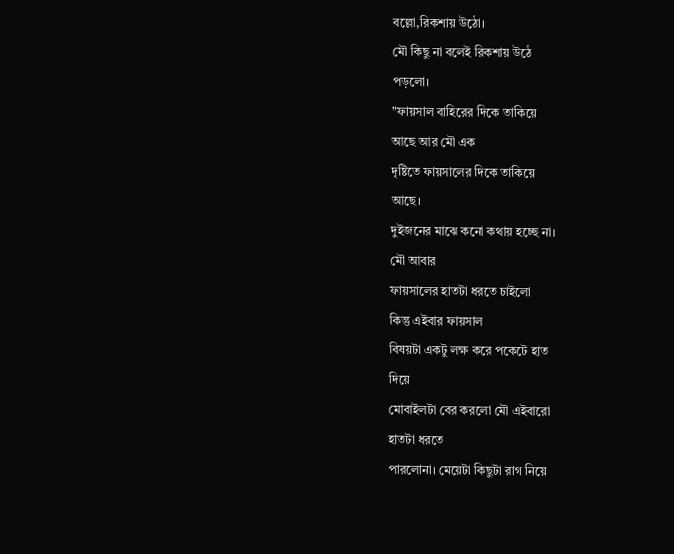বল্লো,রিকশায় উঠো।
মৌ কিছু না বলেই রিকশায় উঠে
পড়লো।
"ফায়সাল বাহিরের দিকে তাকিয়ে
আছে আর মৌ এক
দৃষ্টিতে ফায়সালের দিকে তাকিয়ে
আছে।
দুইজনের মাঝে কনো কথায় হচ্ছে না।
মৌ আবার
ফায়সালের হাতটা ধরতে চাইলো
কিন্তু এইবার ফায়সাল
বিষয়টা একটু লক্ষ করে পকেটে হাত
দিয়ে
মোবাইলটা বের করলো মৌ এইবারো
হাতটা ধরতে
পারলোনা। মেয়েটা কিছুটা রাগ নিয়ে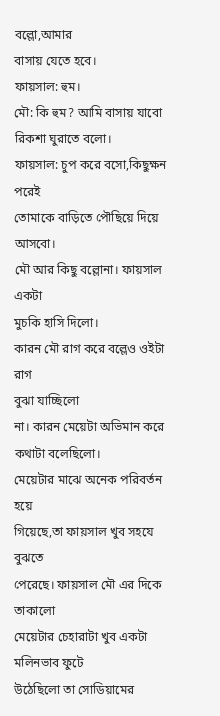বল্লো,আমার
বাসায় যেতে হবে।
ফায়সাল: হুম।
মৌ: কি হুম? আমি বাসায় যাবো
রিকশা ঘুরাতে বলো।
ফায়সাল: চুপ করে বসো,কিছুক্ষন পরেই
তোমাকে বাড়িতে পৌছিয়ে দিয়ে
আসবো।
মৌ আর কিছু বল্লোনা। ফায়সাল একটা
মুচকি হাসি দিলো।
কারন মৌ রাগ করে বল্লেও ওইটা রাগ
বুঝা যাচ্ছিলো
না। কারন মেয়েটা অভিমান করে
কথাটা বলেছিলো।
মেয়েটার মাঝে অনেক পরিবর্তন হয়ে
গিয়েছে,তা ফায়সাল খুব সহযে বুঝতে
পেরেছে। ফায়সাল মৌ এর দিকে
তাকালো
মেয়েটার চেহারাটা খুব একটা
মলিনভাব ফুটে
উঠেছিলো তা সোডিয়ামের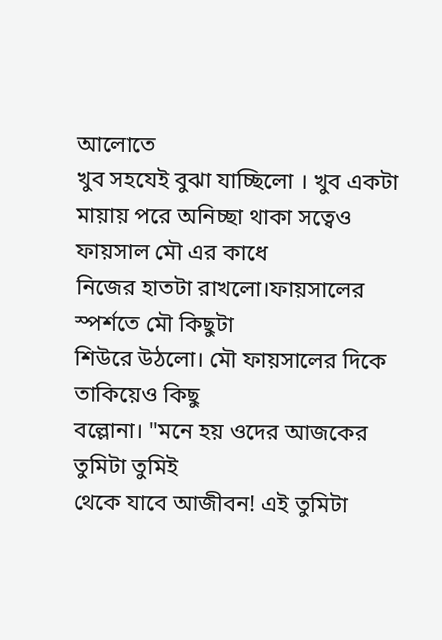আলোতে
খুব সহযেই বুঝা যাচ্ছিলো । খুব একটা
মায়ায় পরে অনিচ্ছা থাকা সত্বেও
ফায়সাল মৌ এর কাধে
নিজের হাতটা রাখলো।ফায়সালের
স্পর্শতে মৌ কিছুটা
শিউরে উঠলো। মৌ ফায়সালের দিকে
তাকিয়েও কিছু
বল্লোনা। "মনে হয় ওদের আজকের
তুমিটা তুমিই
থেকে যাবে আজীবন! এই তুমিটা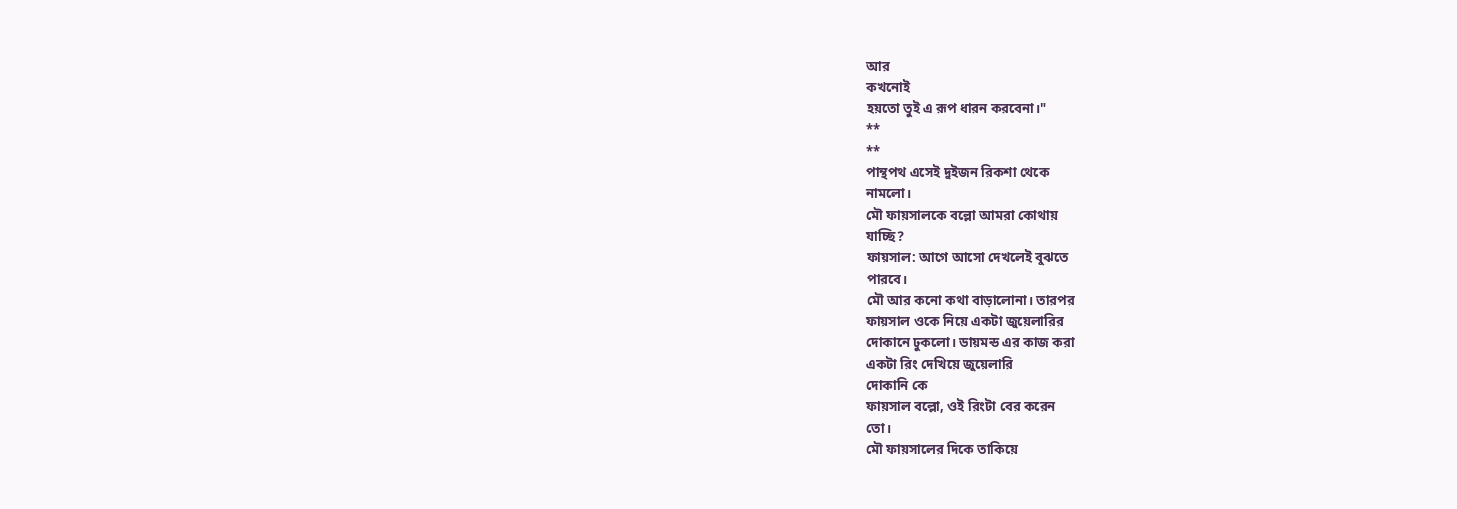আর
কখনোই
হয়তো তুই এ রূপ ধারন করবেনা।"
**
**
পান্থপথ এসেই দুইজন রিকশা থেকে
নামলো।
মৌ ফায়সালকে বল্লো আমরা কোথায়
যাচ্ছি?
ফায়সাল: আগে আসো দেখলেই বুঝতে
পারবে।
মৌ আর কনো কথা বাড়ালোনা। তারপর
ফায়সাল ওকে নিয়ে একটা জুয়েলারির
দোকানে ঢুকলো। ডায়মন্ড এর কাজ করা
একটা রিং দেখিয়ে জুয়েলারি
দোকানি কে
ফায়সাল বল্লো, ওই রিংটা বের করেন
তো।
মৌ ফায়সালের দিকে তাকিয়ে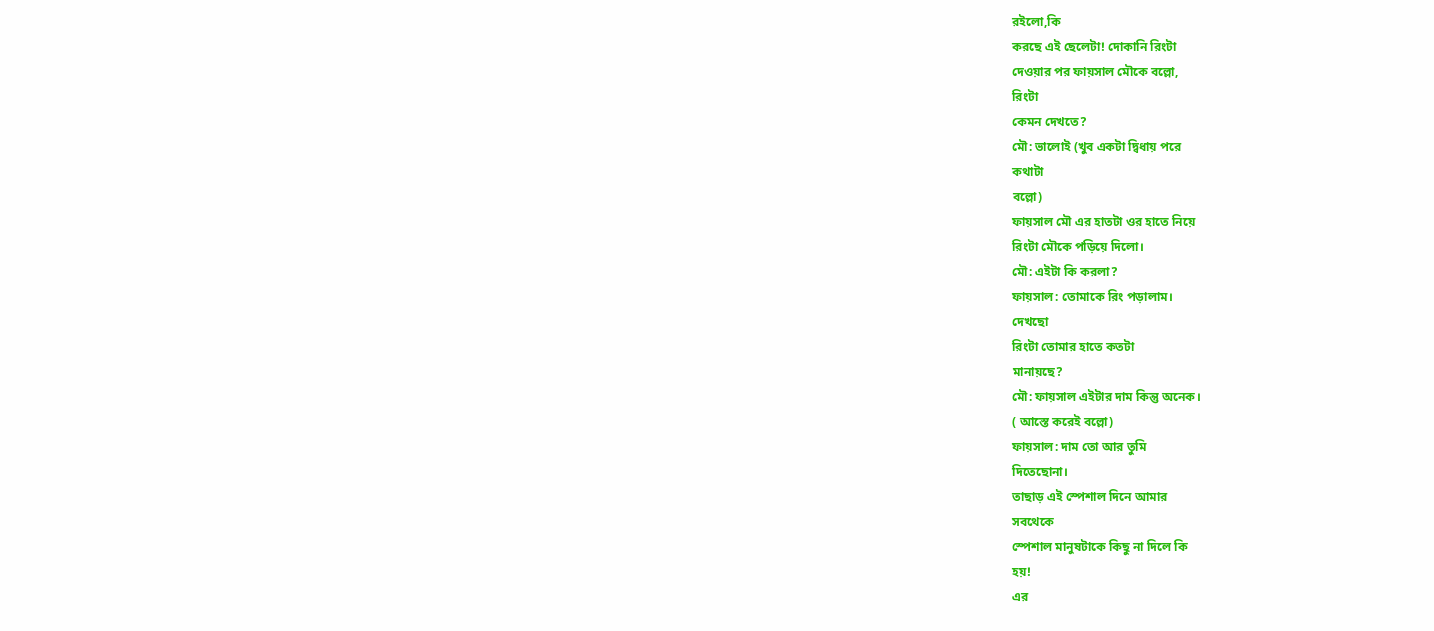রইলো,কি
করছে এই ছেলেটা! দোকানি রিংটা
দেওয়ার পর ফায়সাল মৌকে বল্লো,
রিংটা
কেমন দেখতে?
মৌ: ভালোই (খুব একটা দ্বিধায় পরে
কথাটা
বল্লো)
ফায়সাল মৌ এর হাতটা ওর হাতে নিয়ে
রিংটা মৌকে পড়িয়ে দিলো।
মৌ: এইটা কি করলা?
ফায়সাল: তোমাকে রিং পড়ালাম।
দেখছো
রিংটা তোমার হাতে কতটা
মানায়ছে?
মৌ: ফায়সাল এইটার দাম কিন্তু অনেক।
( আস্তে করেই বল্লো)
ফায়সাল: দাম তো আর তুমি
দিতেছোনা।
তাছাড় এই স্পেশাল দিনে আমার
সবথেকে
স্পেশাল মানুষটাকে কিছু না দিলে কি
হয়!
এর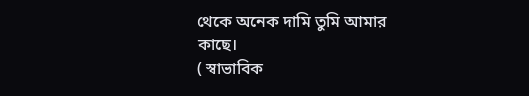থেকে অনেক দামি তুমি আমার
কাছে।
( স্বাভাবিক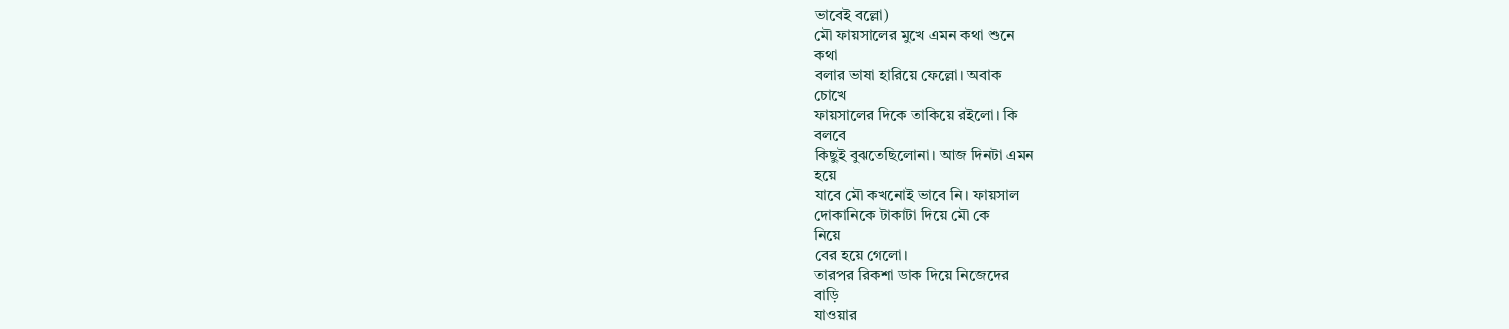ভাবেই বল্লো)
মৌ ফায়সালের মুখে এমন কথা শুনে
কথা
বলার ভাষা হারিয়ে ফেল্লো। অবাক
চোখে
ফায়সালের দিকে তাকিয়ে রইলো। কি
বলবে
কিছুই বুঝতেছিলোনা। আজ দিনটা এমন
হয়ে
যাবে মৌ কখনোই ভাবে নি। ফায়সাল
দোকানিকে টাকাটা দিয়ে মৌ কে
নিয়ে
বের হয়ে গেলো।
তারপর রিকশা ডাক দিয়ে নিজেদের
বাড়ি
যাওয়ার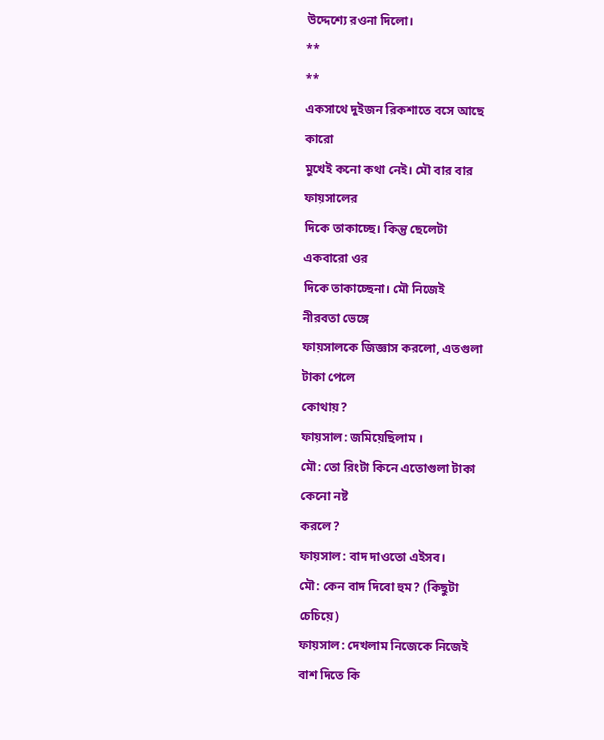উদ্দেশ্যে রওনা দিলো।
**
**
একসাথে দুইজন রিকশাতে বসে আছে
কারো
মুখেই কনো কথা নেই। মৌ বার বার
ফায়সালের
দিকে তাকাচ্ছে। কিন্তু ছেলেটা
একবারো ওর
দিকে তাকাচ্ছেনা। মৌ নিজেই
নীরবতা ভেঙ্গে
ফায়সালকে জিজ্ঞাস করলো, এতগুলা
টাকা পেলে
কোথায়?
ফায়সাল: জমিয়েছিলাম ।
মৌ: তো রিংটা কিনে এতোগুলা টাকা
কেনো নষ্ট
করলে?
ফায়সাল: বাদ দাওতো এইসব।
মৌ: কেন বাদ দিবো হুম? (কিছুটা
চেচিয়ে)
ফায়সাল: দেখলাম নিজেকে নিজেই
বাশ দিতে কি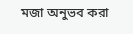মজা অনুভব করা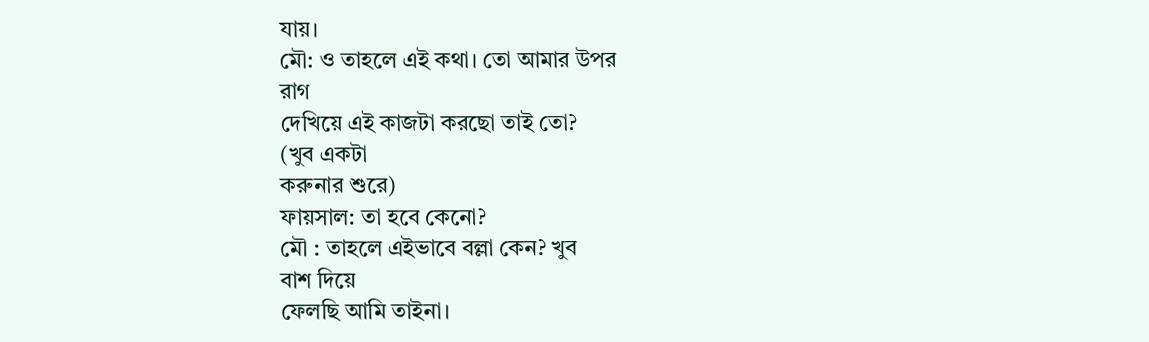যায়।
মৌ: ও তাহলে এই কথা। তো আমার উপর
রাগ
দেখিয়ে এই কাজটা করছো তাই তো?
(খুব একটা
করুনার শুরে)
ফায়সাল: তা হবে কেনো?
মৌ : তাহলে এইভাবে বল্লা কেন? খুব
বাশ দিয়ে
ফেলছি আমি তাইনা।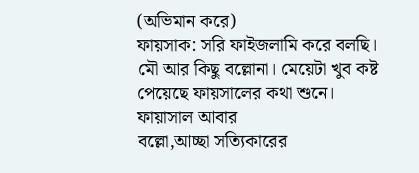(অভিমান করে)
ফায়সাক: সরি ফাইজলামি করে বলছি।
মৌ আর কিছু বল্লোনা। মেয়েটা খুব কষ্ট
পেয়েছে ফায়সালের কথা শুনে।
ফায়াসাল আবার
বল্লো,আচ্ছা সত্যিকারের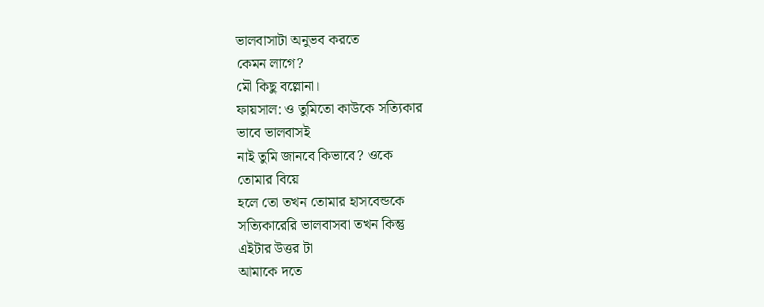ভালবাসাটা অনুভব করতে
কেমন লাগে?
মৌ কিছু বল্লোনা।
ফায়সাল: ও তুমিতো কাউকে সত্যিকার
ভাবে ভালবাসই
নাই তুমি জানবে কিভাবে? ওকে
তোমার বিয়ে
হলে তো তখন তোমার হাসবেন্ডকে
সত্যিকারেরি ভালবাসবা তখন কিন্তু
এইটার উত্তর টা
আমাকে দতে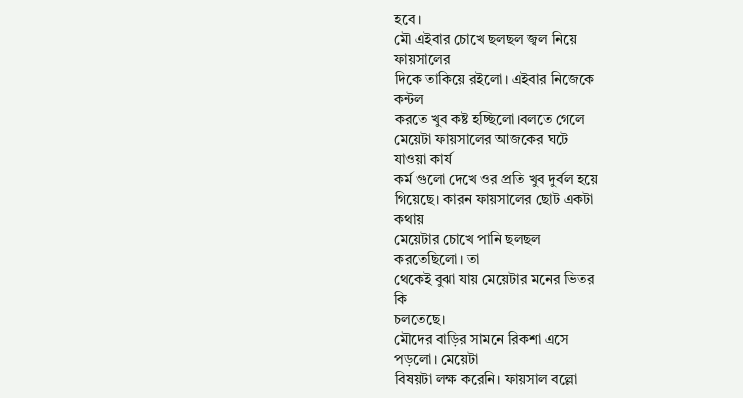হবে।
মৌ এইবার চোখে ছলছল জ্বল নিয়ে
ফায়সালের
দিকে তাকিয়ে রইলো। এইবার নিজেকে
কন্টল
করতে খুব কষ্ট হচ্ছিলো।বলতে গেলে
মেয়েটা ফায়সালের আজকের ঘটে
যাওয়া কার্য
কর্ম গুলো দেখে ওর প্রতি খুব দুর্বল হয়ে
গিয়েছে। কারন ফায়সালের ছোট একটা
কথায়
মেয়েটার চোখে পানি ছলছল
করতেছিলো। তা
থেকেই বুঝা যায় মেয়েটার মনের ভিতর
কি
চলতেছে।
মৌদের বাড়ির সামনে রিকশা এসে
পড়লো। মেয়েটা
বিষয়টা লক্ষ করেনি। ফায়সাল বল্লো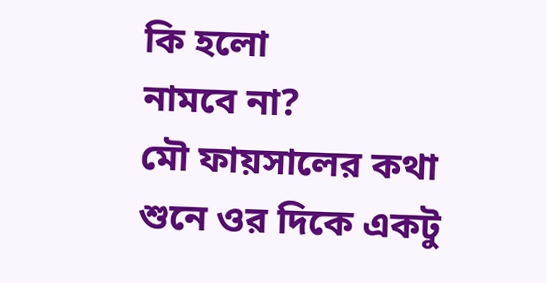কি হলো
নামবে না?
মৌ ফায়সালের কথা শুনে ওর দিকে একটু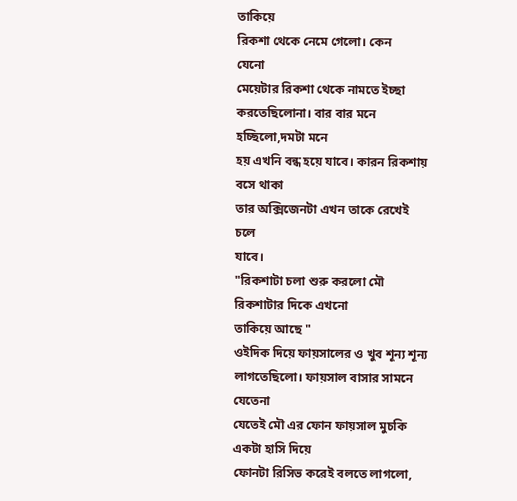তাকিয়ে
রিকশা থেকে নেমে গেলো। কেন
যেনো
মেয়েটার রিকশা থেকে নামতে ইচ্ছা
করতেছিলোনা। বার বার মনে
হচ্ছিলো,দমটা মনে
হয় এখনি বন্ধ হয়ে যাবে। কারন রিকশায়
বসে থাকা
তার অক্সিজেনটা এখন তাকে রেখেই
চলে
যাবে।
"রিকশাটা চলা শুরু করলো মৌ
রিকশাটার দিকে এখনো
তাকিয়ে আছে "
ওইদিক দিয়ে ফায়সালের ও খুব শূন্য শূন্য
লাগতেছিলো। ফায়সাল বাসার সামনে
যেতেনা
যেতেই মৌ এর ফোন ফায়সাল মুচকি
একটা হাসি দিয়ে
ফোনটা রিসিভ করেই বলতে লাগলো,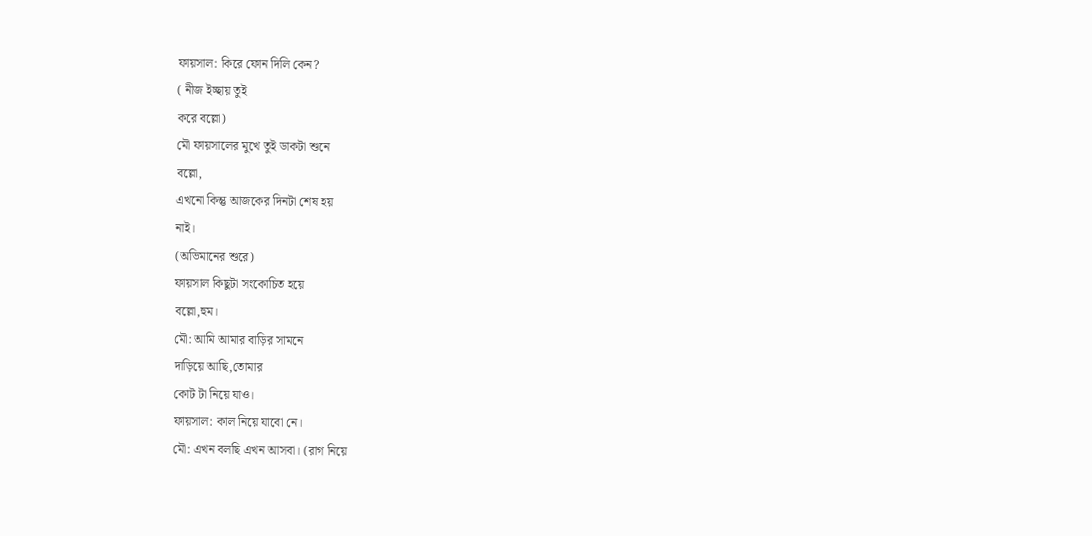ফায়সাল: কিরে ফোন দিলি কেন?
( নীজ ইচ্ছায় তুই
করে বল্লো)
মৌ ফায়সালের মুখে তুই ডাকটা শুনে
বল্লো,
এখনো কিন্তু আজকের দিনটা শেষ হয়
নাই।
(অভিমানের শুরে)
ফায়সাল কিছুটা সংকোচিত হয়ে
বল্লো,হুম।
মৌ: আমি আমার বাড়ির সামনে
দাড়িয়ে আছি,তোমার
কোট টা নিয়ে যাও।
ফায়সাল: কাল নিয়ে যাবো নে।
মৌ: এখন বলছি এখন আসবা। (রাগ নিয়ে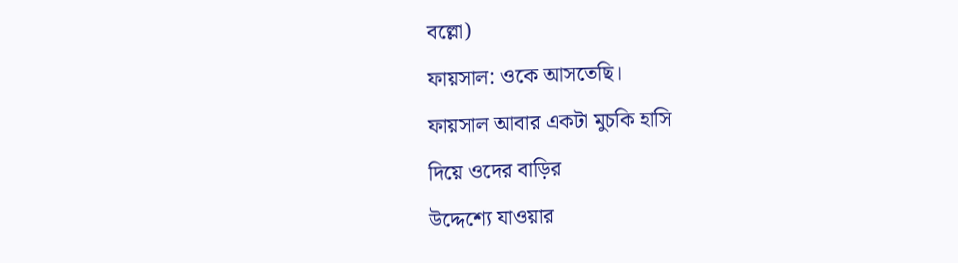বল্লো)
ফায়সাল: ওকে আসতেছি।
ফায়সাল আবার একটা মুচকি হাসি
দিয়ে ওদের বাড়ির
উদ্দেশ্যে যাওয়ার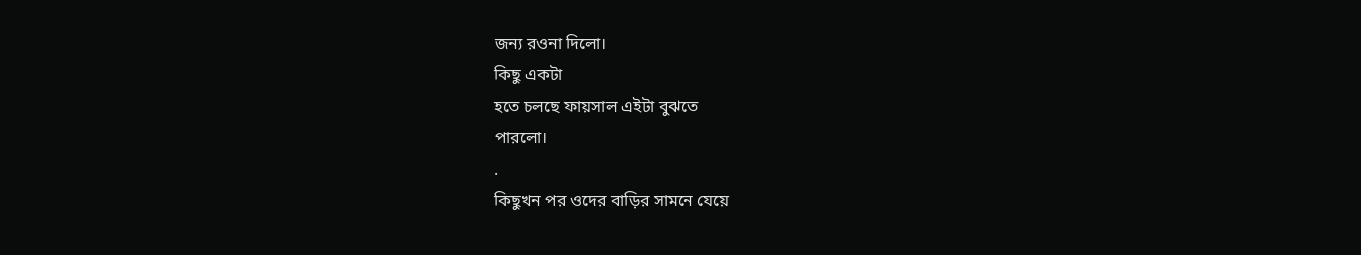জন্য রওনা দিলো।
কিছু একটা
হতে চলছে ফায়সাল এইটা বুঝতে
পারলো।
.
কিছুখন পর ওদের বাড়ির সামনে যেয়ে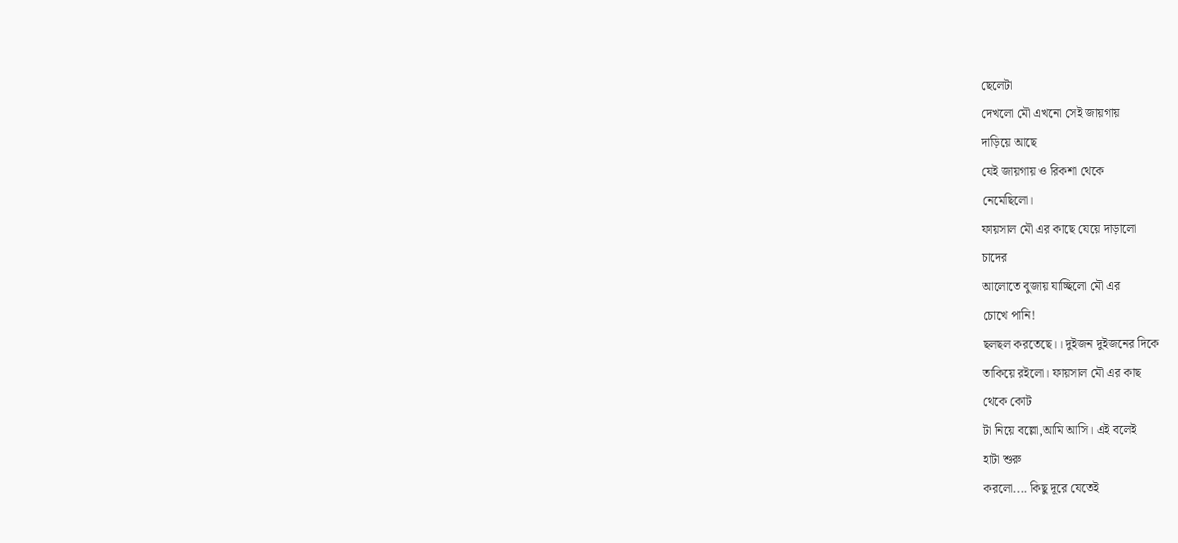ছেলেটা
দেখলো মৌ এখনো সেই জায়গায়
দাড়িয়ে আছে
যেই জায়গায় ও রিকশা থেকে
নেমেছিলো।
ফায়সাল মৌ এর কাছে যেয়ে দাড়ালো
চাদের
আলোতে বুজায় যাচ্ছিলো মৌ এর
চোখে পানি!
ছলছল করতেছে।। দুইজন দুইজনের দিকে
তাকিয়ে রইলো। ফায়সাল মৌ এর কাছ
থেকে কোট
টা নিয়ে বল্লো,আমি আসি। এই বলেই
হাটা শুরু
করলো.... কিছু দূরে যেতেই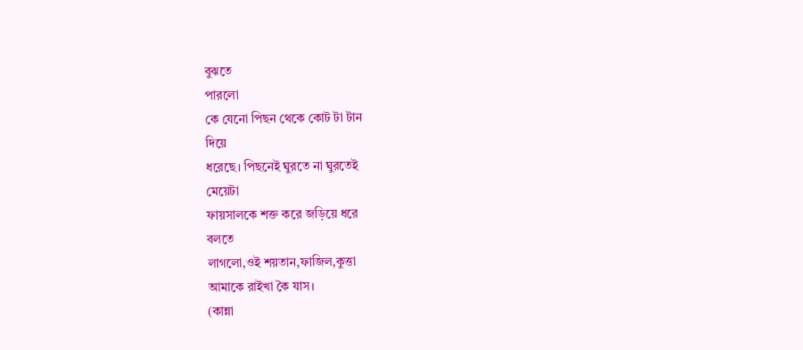বুঝতে
পারলো
কে যেনো পিছন থেকে কোট টা টান
দিয়ে
ধরেছে। পিছনেই ঘুরতে না ঘুরতেই
মেয়েটা
ফায়সালকে শক্ত করে জড়িয়ে ধরে
বলতে
লাগলো,ওই শয়তান,ফাজিল,কুত্তা
আমাকে রাইখা কৈ যাস।
(কান্না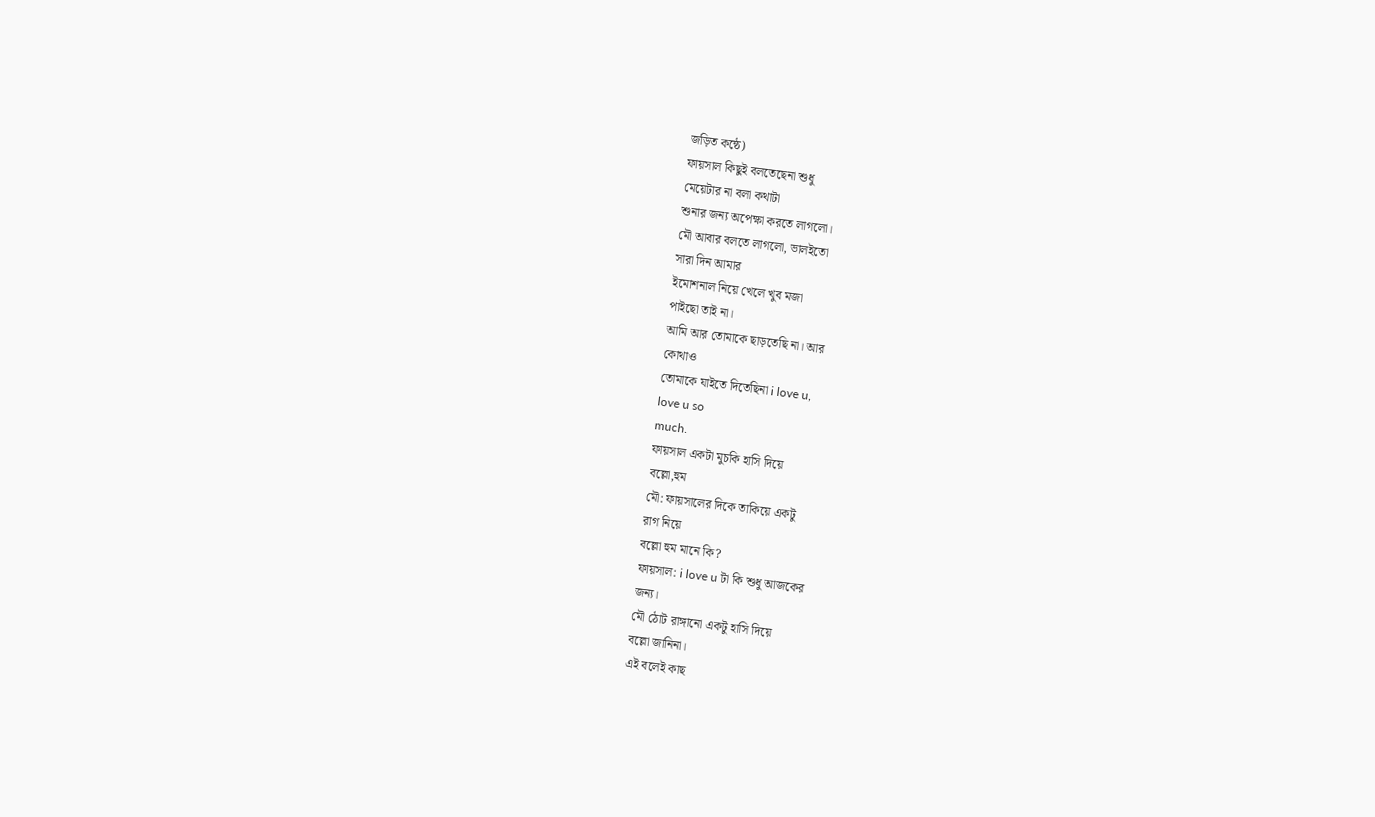জড়িত কন্ঠে)
ফায়সাল কিছুই বলতেছেনা শুধু
মেয়েটার না বলা কথাটা
শুনার জন্য অপেক্ষা করতে লাগলো।
মৌ আবার বলতে লাগলো, ভালইতো
সারা দিন আমার
ইমোশনাল নিয়ে খেলে খুব মজা
পাইছো তাই না।
আমি আর তোমাকে ছাড়তেছি না। আর
কোথাও
তোমাকে যাইতে দিতেছিনা i love u,
love u so
much.
ফায়সাল একটা মুচকি হাসি দিয়ে
বল্লো,হুম
মৌ: ফায়সালের দিকে তাকিয়ে একটু
রাগ নিয়ে
বল্লো হুম মানে কি?
ফায়সাল: i love u টা কি শুধু আজকের
জন্য।
মৌ ঠোট রাঙ্গানো একটু হাসি দিয়ে
বল্লো জানিনা।
এই বলেই কাছ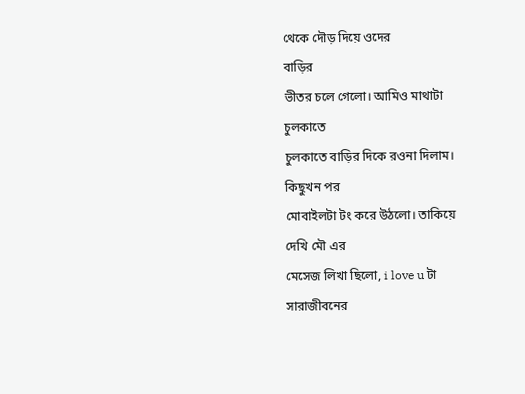থেকে দৌড় দিয়ে ওদের
বাড়ির
ভীতর চলে গেলো। আমিও মাথাটা
চুলকাতে
চুলকাতে বাড়ির দিকে রওনা দিলাম।
কিছুখন পর
মোবাইলটা টং করে উঠলো। তাকিয়ে
দেখি মৌ এর
মেসেজ লিখা ছিলো, i love u টা
সারাজীবনের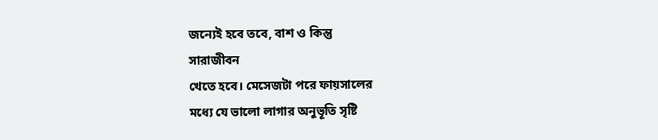জন্যেই হবে তবে, বাশ ও কিন্তু
সারাজীবন
খেতে হবে। মেসেজটা পরে ফায়সালের
মধ্যে যে ভালো লাগার অনুভূতি সৃষ্টি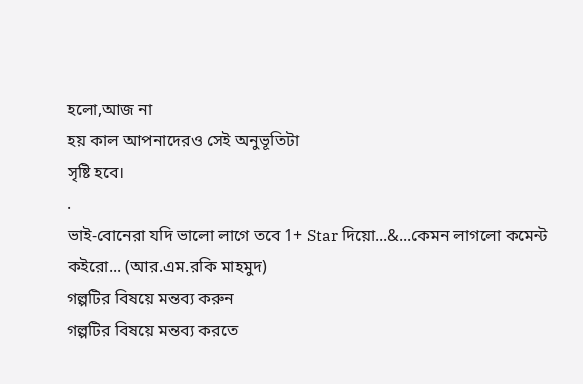হলো,আজ না
হয় কাল আপনাদেরও সেই অনুভূতিটা
সৃষ্টি হবে।
.
ভাই-বোনেরা যদি ভালো লাগে তবে 1+ Star দিয়ো...&...কেমন লাগলো কমেন্ট কইরো... (আর.এম.রকি মাহমুদ)
গল্পটির বিষয়ে মন্তব্য করুন
গল্পটির বিষয়ে মন্তব্য করতে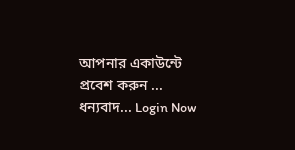আপনার একাউন্টে প্রবেশ করুন ... ধন্যবাদ... Login Now